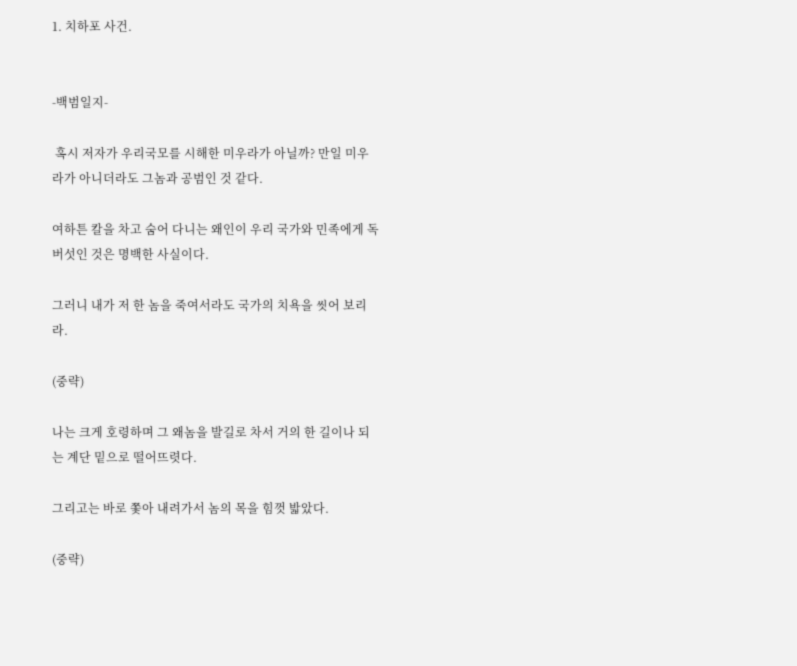1. 치하포 사건.


-백범일지-

 혹시 저자가 우리국모를 시해한 미우라가 아닐까? 만일 미우라가 아니더라도 그놈과 공범인 것 같다.

여하튼 칼을 차고 숨어 다니는 왜인이 우리 국가와 민족에게 독버섯인 것은 명백한 사실이다.

그러니 내가 저 한 놈을 죽여서라도 국가의 치욕을 씻어 보리라.

(중략)

나는 크게 호령하며 그 왜놈을 발길로 차서 거의 한 길이나 되는 계단 밑으로 떨어뜨렷다.

그리고는 바로 쫓아 내려가서 놈의 목을 힘껏 밟았다.

(중략)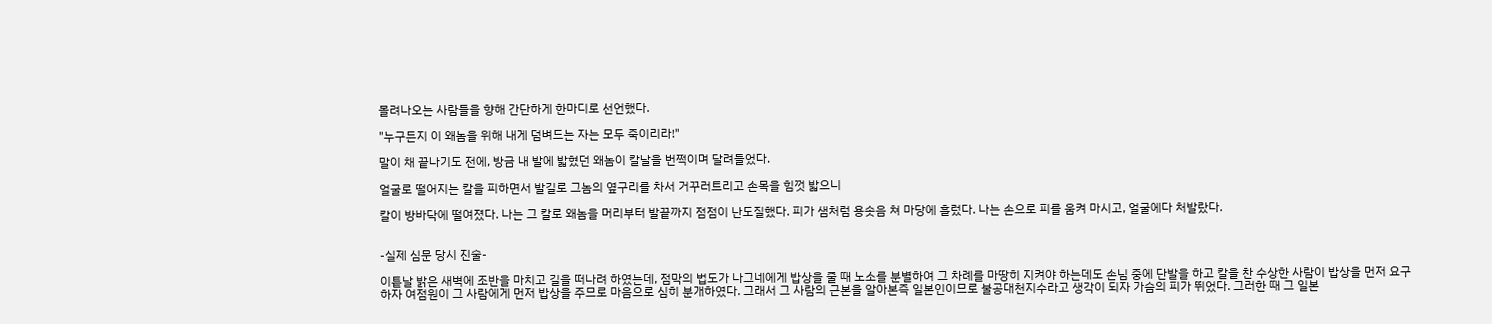몰려나오는 사람들을 향해 간단하게 한마디로 선언했다.

"누구든지 이 왜놈을 위해 내게 덤벼드는 자는 모두 죽이리라!"

말이 채 끝나기도 전에, 방금 내 발에 밟혔던 왜놈이 칼날을 번쩍이며 달려들었다.

얼굴로 떨어지는 칼을 피하면서 발길로 그놈의 옆구리를 차서 거꾸러트리고 손목을 힘껏 밟으니

칼이 방바닥에 떨여졌다. 나는 그 칼로 왜놈을 머리부터 발끝까지 점점이 난도질했다. 피가 샘처럼 용솟음 쳐 마당에 흘렀다. 나는 손으로 피를 움켜 마시고, 얼굴에다 처발랐다.


-실제 심문 당시 진술-

이틑날 밝은 새벽에 조반을 마치고 길을 떠나려 하였는데, 점막의 법도가 나그네에게 밥상을 줄 때 노소를 분별하여 그 차례를 마땅히 지켜야 하는데도 손님 중에 단발을 하고 칼을 찬 수상한 사람이 밥상을 먼저 요구하자 여점원이 그 사람에게 먼저 밥상을 주므로 마음으로 심히 분개하였다. 그래서 그 사람의 근본을 알아본즉 일본인이므로 불공대천지수라고 생각이 되자 가슴의 피가 뛰었다. 그러한 때 그 일본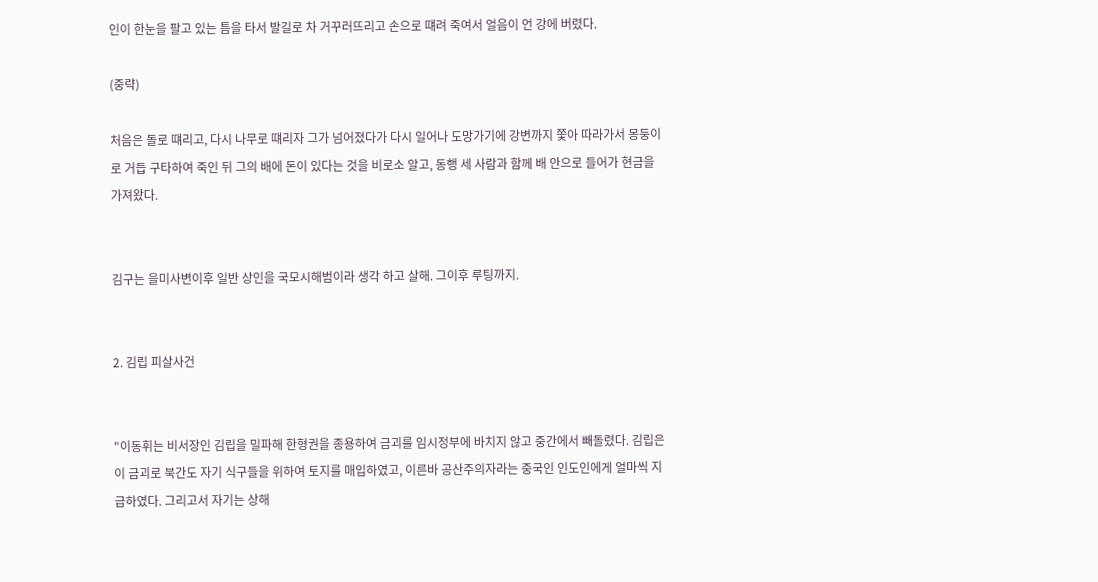인이 한눈을 팔고 있는 틈을 타서 발길로 차 거꾸러뜨리고 손으로 떄려 죽여서 얼음이 언 강에 버렸다.

(중략)

처음은 돌로 떄리고, 다시 나무로 떄리자 그가 넘어졌다가 다시 일어나 도망가기에 강변까지 쫓아 따라가서 몽둥이로 거듭 구타하여 죽인 뒤 그의 배에 돈이 있다는 것을 비로소 알고, 동행 세 사람과 함께 배 안으로 들어가 현금을 가져왔다.


김구는 을미사변이후 일반 상인을 국모시해범이라 생각 하고 살해. 그이후 루팅까지.


2. 김립 피살사건


"이동휘는 비서장인 김립을 밀파해 한형권을 종용하여 금괴를 임시정부에 바치지 않고 중간에서 빼돌렸다. 김립은 이 금괴로 북간도 자기 식구들을 위하여 토지를 매입하였고, 이른바 공산주의자라는 중국인 인도인에게 얼마씩 지급하였다. 그리고서 자기는 상해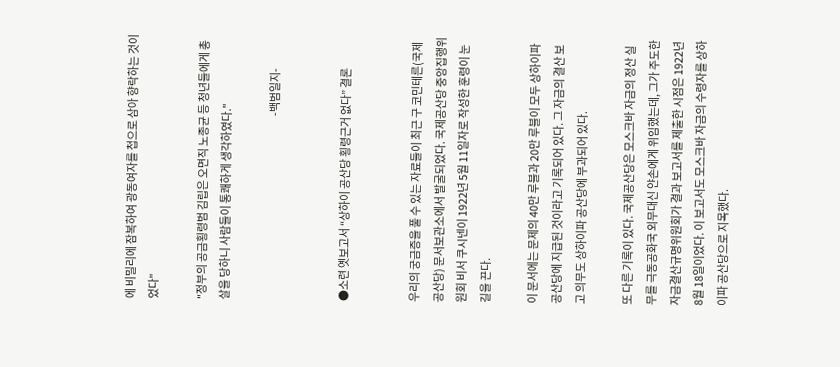에 비밀리에 잠복하여 광동여자를 첩으로 삼아 향락하는 것이었다"

"정부의 공금횡령범 김립은 오면직 노종균 등 청년들에게 총살을 당하니 사람들이 통쾌하게 생각하였다."

                                                                                            -백범일지-


●소련 옛보고서 “상하이 공산당 횡령근거 없다” 결론


우리의 궁금증을 풀 수 있는 자료들이 최근 구 코민테른(국제공산당) 문서보관소에서 발굴되었다. 국제공산당 중앙집행위원회 비서 쿠시넨이 1922년 5월 11일자로 작성한 훈령이 눈길을 끈다.

이 문서에는 문제의 40만 루블과 20만 루블이 모두 상하이파 공산당에 지급된 것이라고 기록되어 있다. 그 자금의 결산 보고 의무도 상하이파 공산당에 부과되어 있다.

또 다른 기록이 있다. 국제공산당은 모스크바 자금의 정산 실무를 극동공화국 외무대신 얀손에게 위임했는데, 그가 주도한 자금결산규명위원회가 결과 보고서를 제출한 시점은 1922년 8월 18일이었다. 이 보고서도 모스크바 자금의 수령자를 상하이파 공산당으로 지목했다.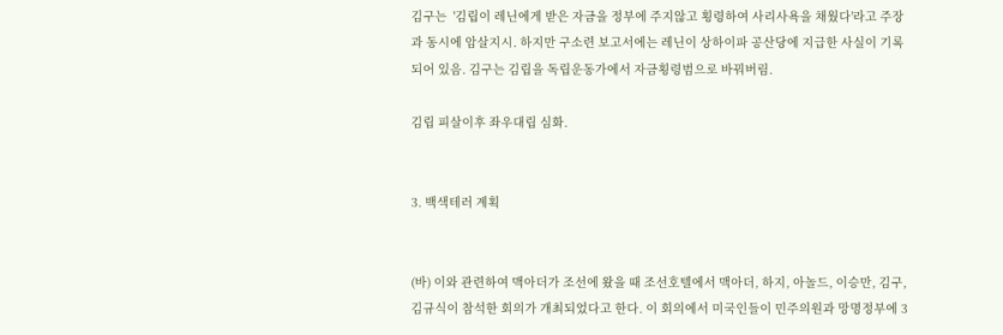김구는  '김립이 레닌에게 받은 자금을 정부에 주지않고 횡령하여 사리사욕을 채웠다'라고 주장과 동시에 암살지시. 하지만 구소련 보고서에는 레닌이 상하이파 공산당에 지급한 사실이 기록되어 있음. 김구는 김립을 독립운동가에서 자금횡령범으로 바꿔버림.

김립 피살이후 좌우대립 심화.


3. 백색테러 계획


(바) 이와 관련하여 맥아더가 조선에 왔을 때 조선호텔에서 맥아더, 하지, 아놀드, 이승만, 김구, 김규식이 참석한 회의가 개최되었다고 한다. 이 회의에서 미국인들이 민주의원과 망명정부에 3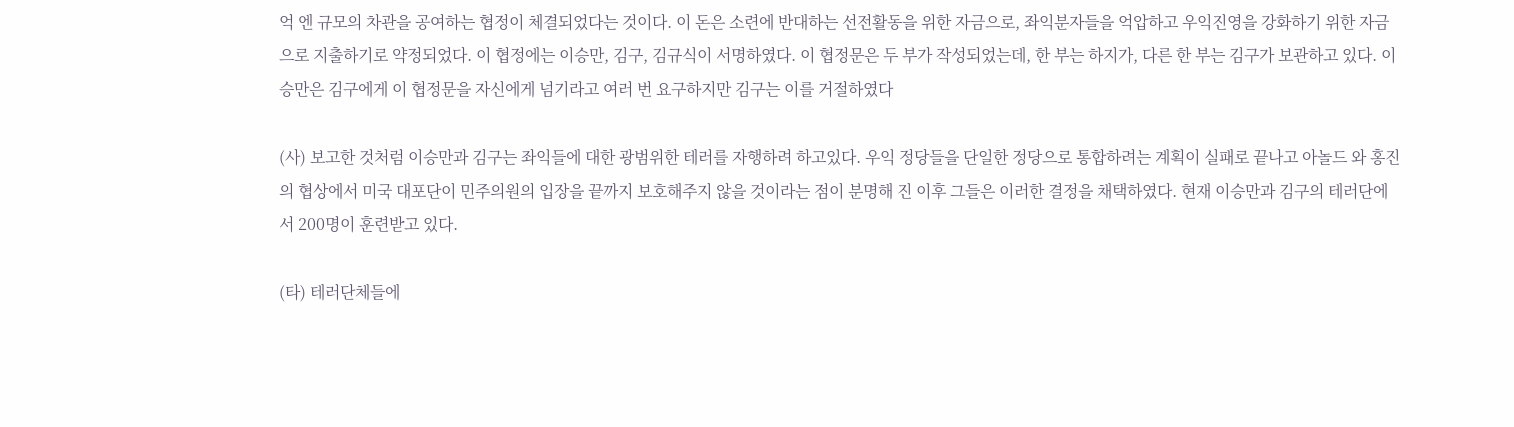억 엔 규모의 차관을 공여하는 협정이 체결되었다는 것이다. 이 돈은 소련에 반대하는 선전활동을 위한 자금으로, 좌익분자들을 억압하고 우익진영을 강화하기 위한 자금으로 지출하기로 약정되었다. 이 협정에는 이승만, 김구, 김규식이 서명하였다. 이 협정문은 두 부가 작성되었는데, 한 부는 하지가, 다른 한 부는 김구가 보관하고 있다. 이승만은 김구에게 이 협정문을 자신에게 넘기라고 여러 번 요구하지만 김구는 이를 거절하였다

(사) 보고한 것처럼 이승만과 김구는 좌익들에 대한 광범위한 테러를 자행하려 하고있다. 우익 정당들을 단일한 정당으로 통합하려는 계획이 실패로 끝나고 아놀드 와 홍진의 협상에서 미국 대포단이 민주의원의 입장을 끝까지 보호해주지 않을 것이라는 점이 분명해 진 이후 그들은 이러한 결정을 채택하였다. 현재 이승만과 김구의 테러단에서 200명이 훈련받고 있다.

(타) 테러단체들에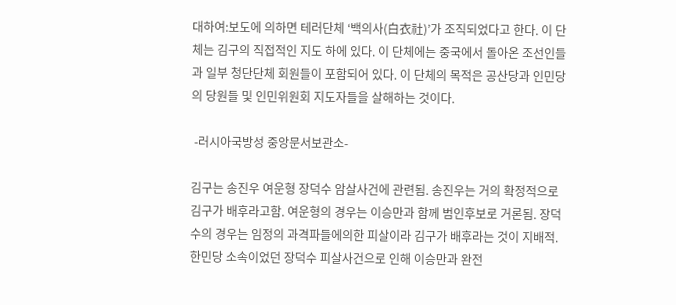대하여:보도에 의하면 테러단체 ‘백의사(白衣社)’가 조직되었다고 한다. 이 단체는 김구의 직접적인 지도 하에 있다. 이 단체에는 중국에서 돌아온 조선인들과 일부 청단단체 회원들이 포함되어 있다. 이 단체의 목적은 공산당과 인민당의 당원들 및 인민위원회 지도자들을 살해하는 것이다.

 -러시아국방성 중앙문서보관소-

김구는 송진우 여운형 장덕수 암살사건에 관련됨. 송진우는 거의 확정적으로 김구가 배후라고함. 여운형의 경우는 이승만과 함께 범인후보로 거론됨. 장덕수의 경우는 임정의 과격파들에의한 피살이라 김구가 배후라는 것이 지배적. 한민당 소속이었던 장덕수 피살사건으로 인해 이승만과 완전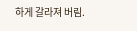하게 갈라져 버림.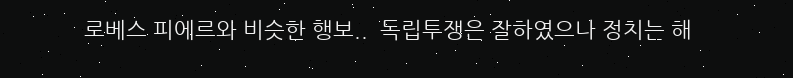로베스 피에르와 비슷한 행보..  독립투쟁은 잘하였으나 정치는 해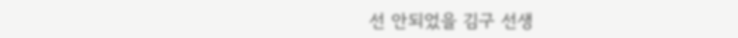선 안되었을 김구 선생